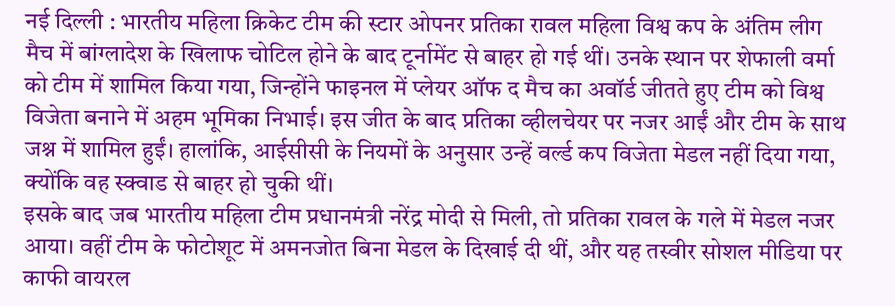नई दिल्ली : भारतीय महिला क्रिकेट टीम की स्टार ओपनर प्रतिका रावल महिला विश्व कप के अंतिम लीग मैच में बांग्लादेश के खिलाफ चोटिल होने के बाद टूर्नामेंट से बाहर हो गई थीं। उनके स्थान पर शेफाली वर्मा को टीम में शामिल किया गया, जिन्होंने फाइनल में प्लेयर ऑफ द मैच का अवॉर्ड जीतते हुए टीम को विश्व विजेता बनाने में अहम भूमिका निभाई। इस जीत के बाद प्रतिका व्हीलचेयर पर नजर आईं और टीम के साथ जश्न में शामिल हुईं। हालांकि, आईसीसी के नियमों के अनुसार उन्हें वर्ल्ड कप विजेता मेडल नहीं दिया गया, क्योंकि वह स्क्वाड से बाहर हो चुकी थीं।
इसके बाद जब भारतीय महिला टीम प्रधानमंत्री नरेंद्र मोदी से मिली, तो प्रतिका रावल के गले में मेडल नजर आया। वहीं टीम के फोटोशूट में अमनजोत बिना मेडल के दिखाई दी थीं, और यह तस्वीर सोशल मीडिया पर काफी वायरल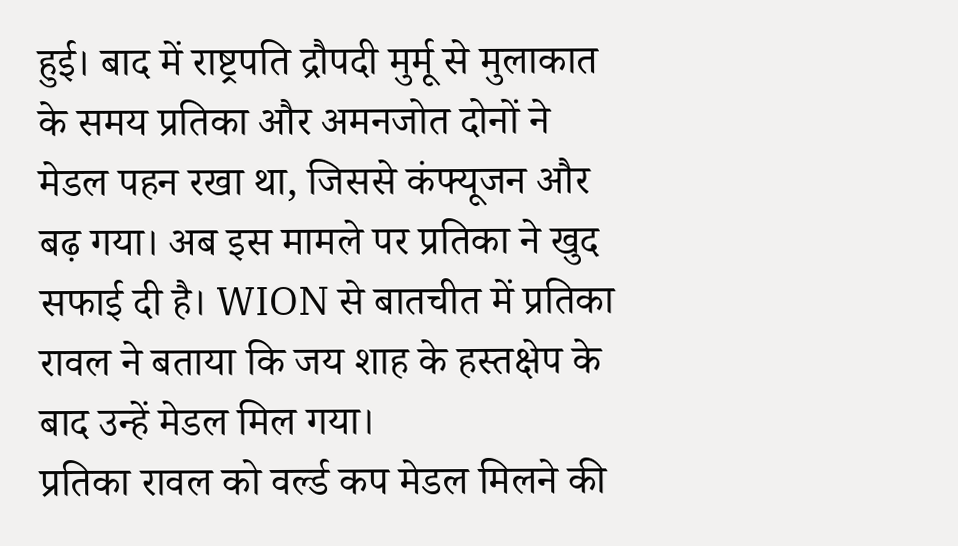हुई। बाद में राष्ट्रपति द्रौपदी मुर्मू से मुलाकात के समय प्रतिका और अमनजोत दोनों ने मेडल पहन रखा था, जिससे कंफ्यूजन और बढ़ गया। अब इस मामले पर प्रतिका ने खुद सफाई दी है। WION से बातचीत में प्रतिका रावल ने बताया कि जय शाह के हस्तक्षेप के बाद उन्हें मेडल मिल गया।
प्रतिका रावल को वर्ल्ड कप मेडल मिलने की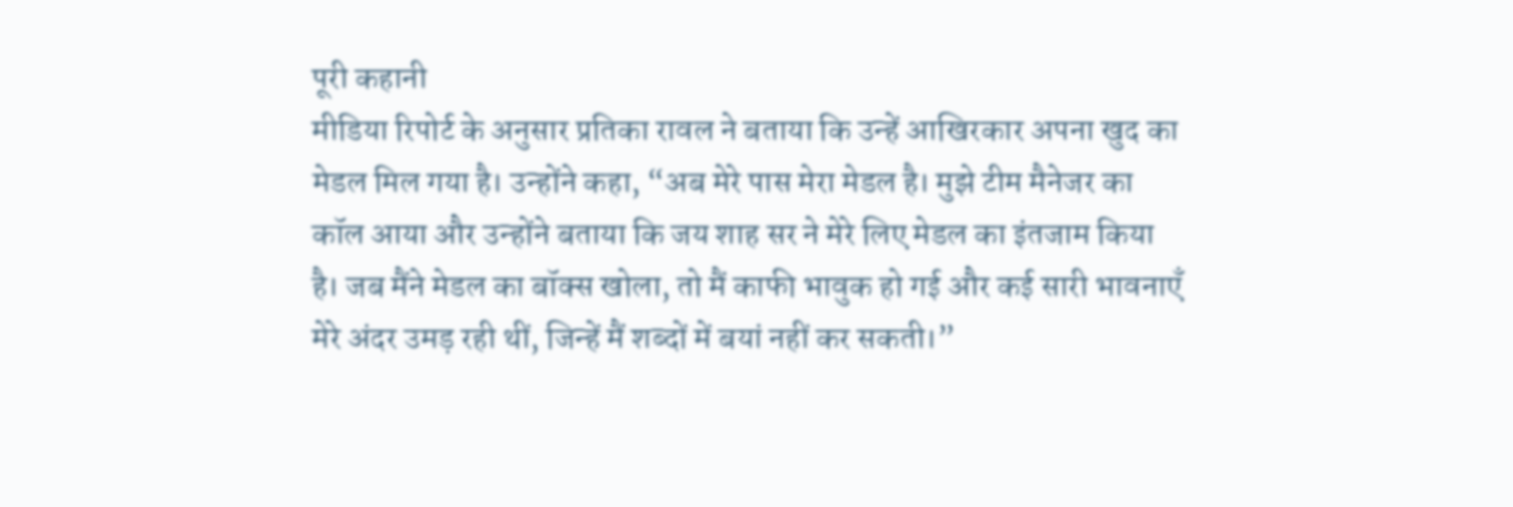पूरी कहानी
मीडिया रिपोर्ट के अनुसार प्रतिका रावल ने बताया कि उन्हें आखिरकार अपना खुद का मेडल मिल गया है। उन्होंने कहा, “अब मेरे पास मेरा मेडल है। मुझे टीम मैनेजर का कॉल आया और उन्होंने बताया कि जय शाह सर ने मेरे लिए मेडल का इंतजाम किया है। जब मैंने मेडल का बॉक्स खोला, तो मैं काफी भावुक हो गई और कई सारी भावनाएँ मेरे अंदर उमड़ रही थीं, जिन्हें मैं शब्दों में बयां नहीं कर सकती।”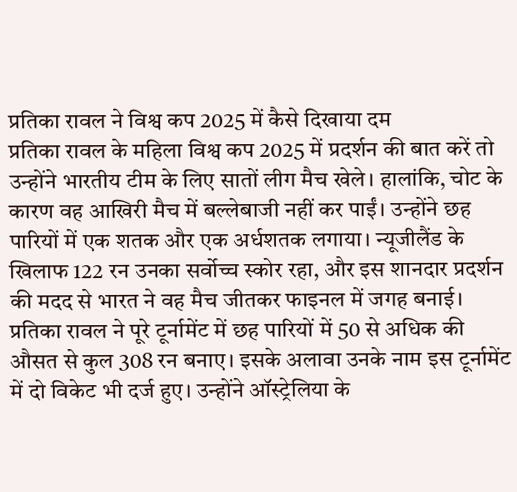प्रतिका रावल ने विश्व कप 2025 में कैसे दिखाया दम
प्रतिका रावल के महिला विश्व कप 2025 में प्रदर्शन की बात करें तो उन्होंने भारतीय टीम के लिए सातों लीग मैच खेले। हालांकि, चोट के कारण वह आखिरी मैच में बल्लेबाजी नहीं कर पाईं। उन्होंने छह पारियों में एक शतक और एक अर्धशतक लगाया। न्यूजीलैंड के खिलाफ 122 रन उनका सर्वोच्च स्कोर रहा, और इस शानदार प्रदर्शन की मदद से भारत ने वह मैच जीतकर फाइनल में जगह बनाई।
प्रतिका रावल ने पूरे टूर्नामेंट में छह पारियों में 50 से अधिक की औसत से कुल 308 रन बनाए। इसके अलावा उनके नाम इस टूर्नामेंट में दो विकेट भी दर्ज हुए। उन्होंने ऑस्ट्रेलिया के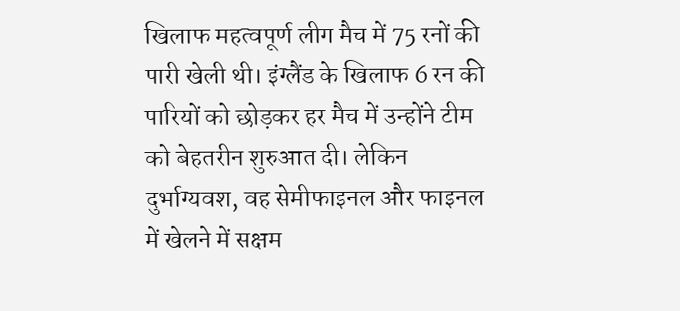खिलाफ महत्वपूर्ण लीग मैच में 75 रनों की पारी खेली थी। इंग्लैंड के खिलाफ 6 रन की पारियों को छोड़कर हर मैच में उन्होंने टीम को बेहतरीन शुरुआत दी। लेकिन दुर्भाग्यवश, वह सेमीफाइनल और फाइनल में खेलने में सक्षम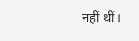नहीं थीं।